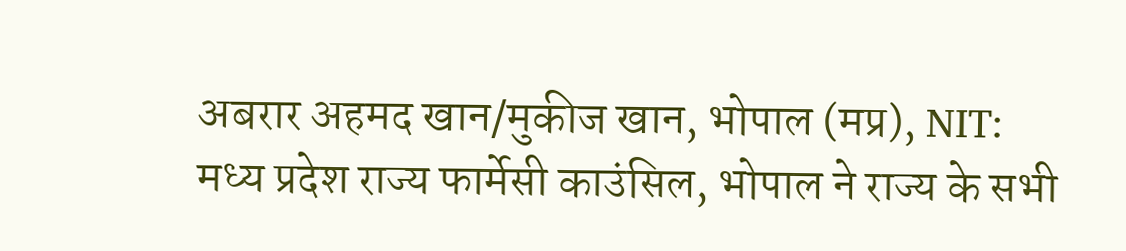अबरार अहमद खान/मुकीज खान, भोपाल (मप्र), NIT:
मध्य प्रदेश राज्य फार्मेसी काउंसिल, भोपाल ने राज्य के सभी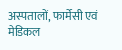अस्पतालों, फार्मेसी एवं मेडिकल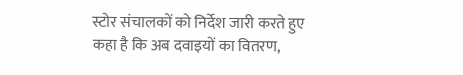स्टोर संचालकों को निर्देश जारी करते हुए कहा है कि अब दवाइयों का वितरण,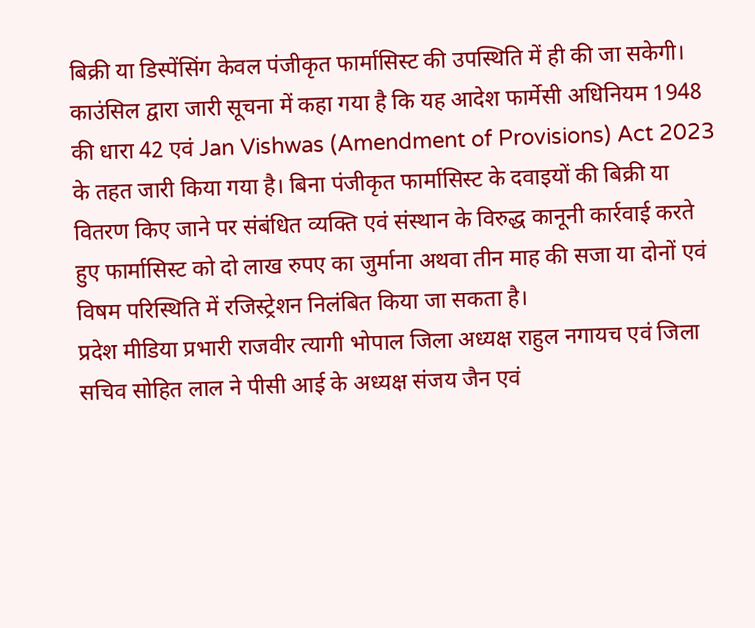बिक्री या डिस्पेंसिंग केवल पंजीकृत फार्मासिस्ट की उपस्थिति में ही की जा सकेगी।
काउंसिल द्वारा जारी सूचना में कहा गया है कि यह आदेश फार्मेसी अधिनियम 1948 की धारा 42 एवं Jan Vishwas (Amendment of Provisions) Act 2023 के तहत जारी किया गया है। बिना पंजीकृत फार्मासिस्ट के दवाइयों की बिक्री या वितरण किए जाने पर संबंधित व्यक्ति एवं संस्थान के विरुद्ध कानूनी कार्रवाई करते हुए फार्मासिस्ट को दो लाख रुपए का जुर्माना अथवा तीन माह की सजा या दोनों एवं विषम परिस्थिति में रजिस्ट्रेशन निलंबित किया जा सकता है।
प्रदेश मीडिया प्रभारी राजवीर त्यागी भोपाल जिला अध्यक्ष राहुल नगायच एवं जिला सचिव सोहित लाल ने पीसी आई के अध्यक्ष संजय जैन एवं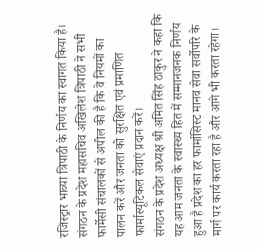रजिस्ट्रार भाव्या त्रिपाठी के निर्णय का स्वागत किया है।
संगठन के प्रदेश महासचिव अखिलेश त्रिपाठी ने सभी फार्मेसी संचालकों से अपील की है कि वे नियमों का पालन करें और जनता को सुरक्षित एवं प्रमाणित फार्मास्यूटिकल सेवाएं प्रदान करें।
संगठन के प्रदेश अध्यक्ष श्री अमित सिंह ठाकुर ने कहा कि यह आम जनता के स्वास्थ्य हित में सम्मानजनक निर्णय हुआ है प्रदेश का हर फार्मासिस्ट मानव सेवा सर्वोपरि के मार्ग पर कार्य करता रहा है और आगे भी करता रहेगा।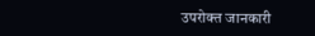उपरोक्त जानकारी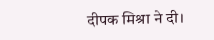दीपक मिश्रा ने दी।